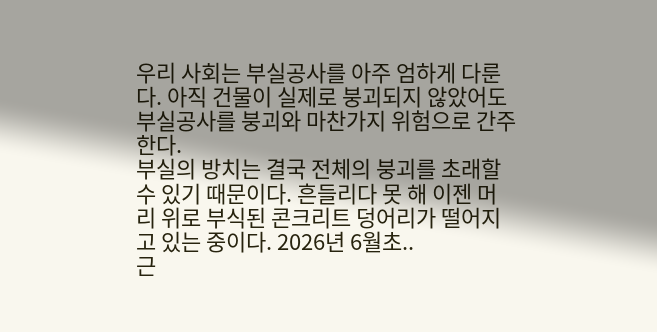우리 사회는 부실공사를 아주 엄하게 다룬다. 아직 건물이 실제로 붕괴되지 않았어도 부실공사를 붕괴와 마찬가지 위험으로 간주한다.
부실의 방치는 결국 전체의 붕괴를 초래할 수 있기 때문이다. 흔들리다 못 해 이젠 머리 위로 부식된 콘크리트 덩어리가 떨어지고 있는 중이다. 2026년 6월초..
근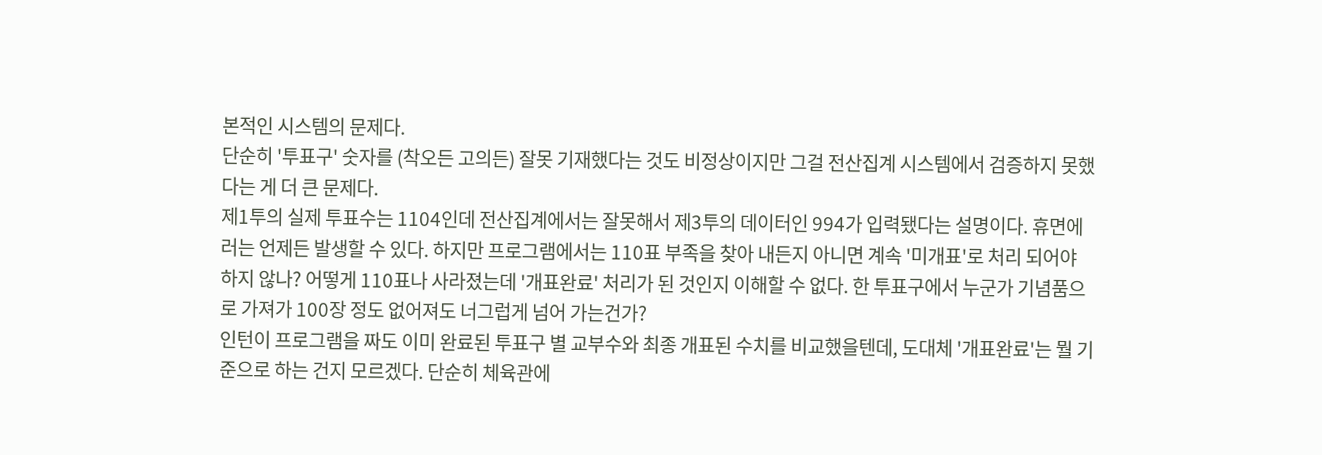본적인 시스템의 문제다.
단순히 '투표구' 숫자를 (착오든 고의든) 잘못 기재했다는 것도 비정상이지만 그걸 전산집계 시스템에서 검증하지 못했다는 게 더 큰 문제다.
제1투의 실제 투표수는 1104인데 전산집계에서는 잘못해서 제3투의 데이터인 994가 입력됐다는 설명이다. 휴면에러는 언제든 발생할 수 있다. 하지만 프로그램에서는 110표 부족을 찾아 내든지 아니면 계속 '미개표'로 처리 되어야 하지 않나? 어떻게 110표나 사라졌는데 '개표완료' 처리가 된 것인지 이해할 수 없다. 한 투표구에서 누군가 기념품으로 가져가 100장 정도 없어져도 너그럽게 넘어 가는건가?
인턴이 프로그램을 짜도 이미 완료된 투표구 별 교부수와 최종 개표된 수치를 비교했을텐데, 도대체 '개표완료'는 뭘 기준으로 하는 건지 모르겠다. 단순히 체육관에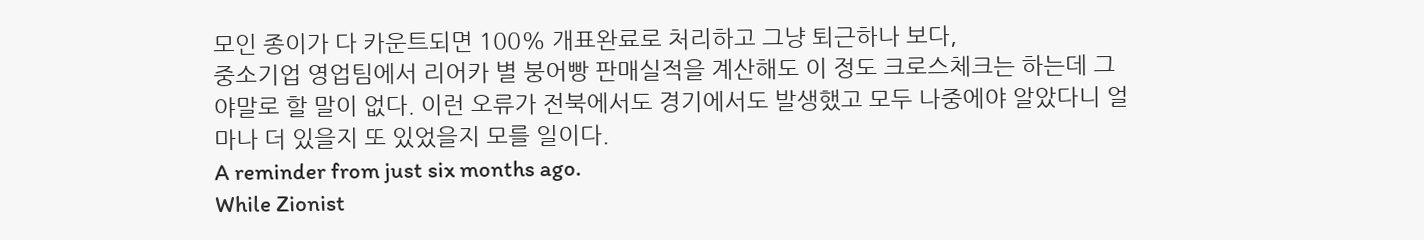모인 종이가 다 카운트되면 100% 개표완료로 처리하고 그냥 퇴근하나 보다,
중소기업 영업팀에서 리어카 별 붕어빵 판매실적을 계산해도 이 정도 크로스체크는 하는데 그야말로 할 말이 없다. 이런 오류가 전북에서도 경기에서도 발생했고 모두 나중에야 알았다니 얼마나 더 있을지 또 있었을지 모를 일이다.
A reminder from just six months ago.
While Zionist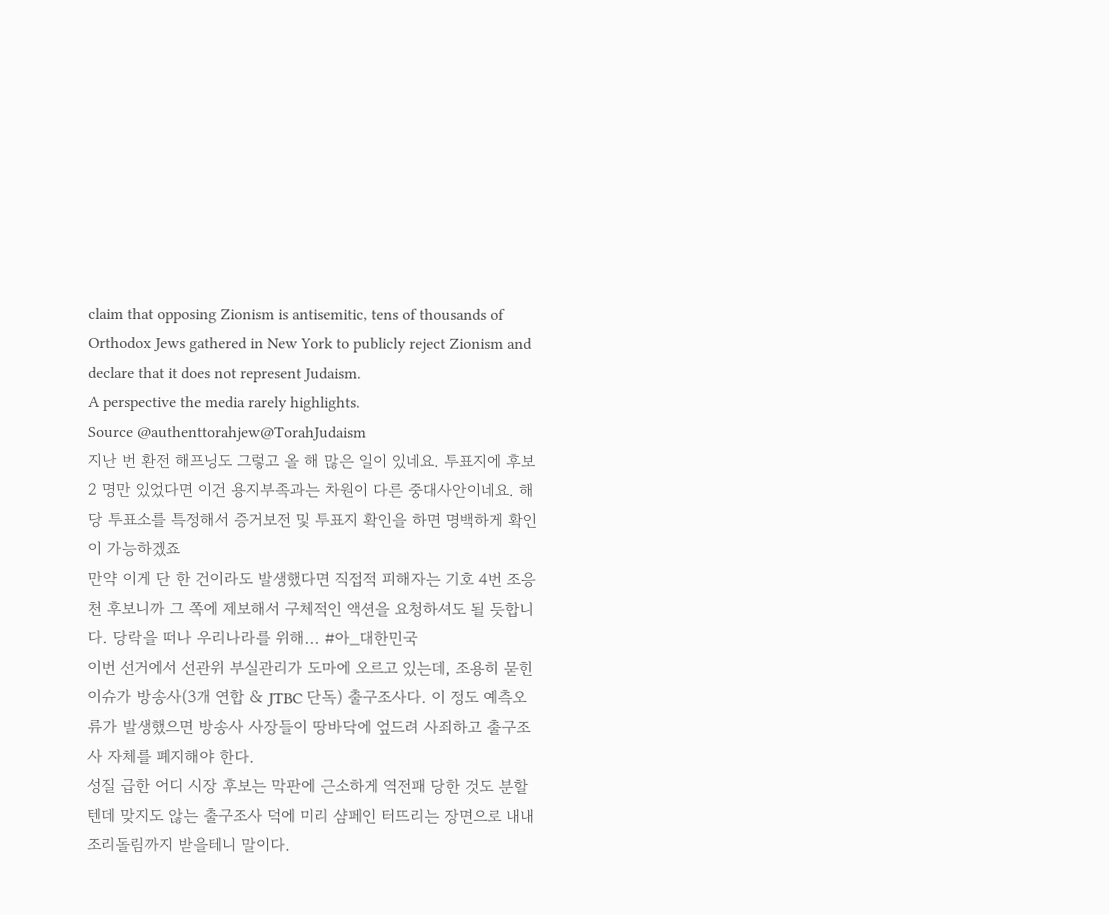claim that opposing Zionism is antisemitic, tens of thousands of Orthodox Jews gathered in New York to publicly reject Zionism and declare that it does not represent Judaism.
A perspective the media rarely highlights.
Source @authenttorahjew@TorahJudaism
지난 번 환전 해프닝도 그렇고 올 해 많은 일이 있네요. 투표지에 후보 2 명만 있었다면 이건 용지부족과는 차원이 다른 중대사안이네요. 해당 투표소를 특정해서 증거보전 및 투표지 확인을 하면 명백하게 확인이 가능하겠죠
만약 이게 단 한 건이라도 발생했다면 직접적 피해자는 기호 4번 조응천 후보니까 그 쪽에 제보해서 구체적인 액션을 요청하셔도 될 듯합니다. 당락을 떠나 우리나라를 위해... #아_대한민국
이번 선거에서 선관위 부실관리가 도마에 오르고 있는데, 조용히 묻힌 이슈가 방송사(3개 연합 & JTBC 단독) 출구조사다. 이 정도 예측오류가 발생했으면 방송사 사장들이 땅바닥에 엎드려 사죄하고 출구조사 자체를 폐지해야 한다.
성질 급한 어디 시장 후보는 막판에 근소하게 역전패 당한 것도 분할텐데 맞지도 않는 출구조사 덕에 미리 샴페인 터뜨리는 장면으로 내내 조리돌림까지 받을테니 말이다.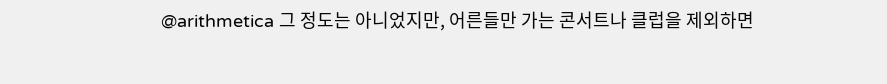@arithmetica 그 정도는 아니었지만, 어른들만 가는 콘서트나 클럽을 제외하면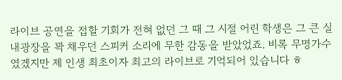라이브 공연을 접할 기회가 전혀 없던 그 때 그 시절 어린 학생은 그 큰 실내광장을 꽉 채우던 스피커 소리에 무한 감동을 받았었죠. 비록 무명가수였겠지만 제 인생 최초이자 최고의 라이브로 기억되어 있습니다 ㅎ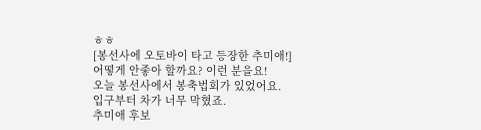ㅎㅎ
[봉선사에 오토바이 타고 등장한 추미애!]
어떻게 안좋아 할까요? 이런 분을요!
오늘 봉선사에서 봉축법회가 있었어요.
입구부터 차가 너무 막혔죠.
추미애 후보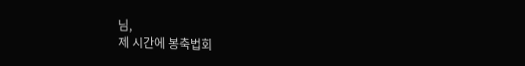님,
제 시간에 봉축법회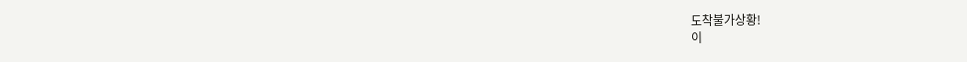도착불가상황!
이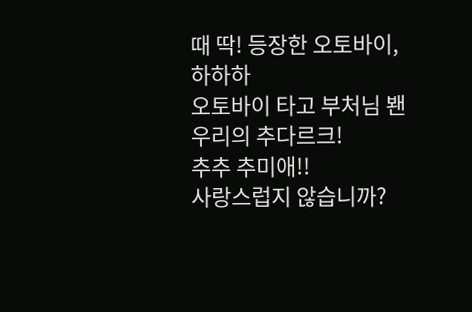때 딱! 등장한 오토바이, 하하하
오토바이 타고 부처님 봰
우리의 추다르크!
추추 추미애!!
사랑스럽지 않습니까?